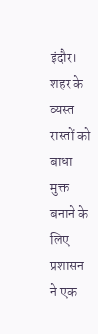इंदौर। शहर के व्यस्त रास्तों को बाधा मुक्त बनाने के लिए प्रशासन ने एक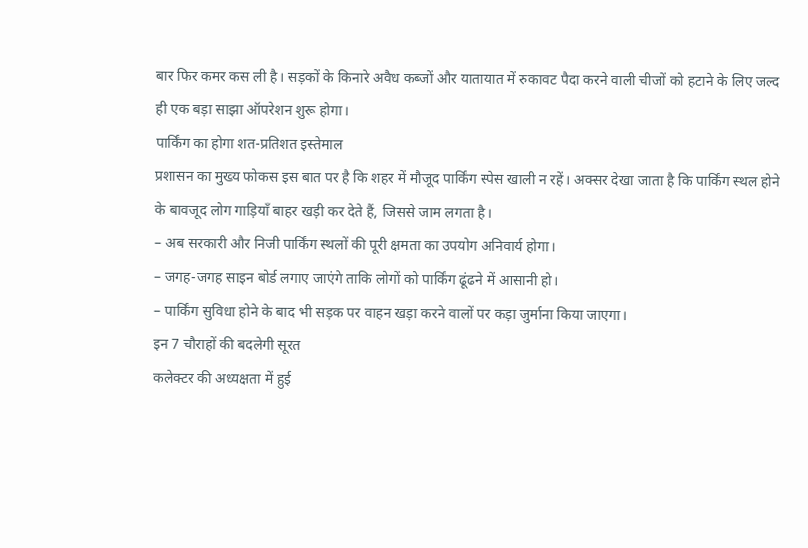बार फिर कमर कस ली है। सड़कों के किनारे अवैध कब्जों और यातायात में रुकावट पैदा करने वाली चीजों को हटाने के लिए जल्द ही एक बड़ा साझा ऑपरेशन शुरू होगा।
पार्किंग का होगा शत-प्रतिशत इस्तेमाल
प्रशासन का मुख्य फोकस इस बात पर है कि शहर में मौजूद पार्किंग स्पेस खाली न रहें। अक्सर देखा जाता है कि पार्किंग स्थल होने के बावजूद लोग गाड़ियाँ बाहर खड़ी कर देते हैं, जिससे जाम लगता है।
– अब सरकारी और निजी पार्किंग स्थलों की पूरी क्षमता का उपयोग अनिवार्य होगा।
– जगह-जगह साइन बोर्ड लगाए जाएंगे ताकि लोगों को पार्किंग ढूंढने में आसानी हो।
– पार्किंग सुविधा होने के बाद भी सड़क पर वाहन खड़ा करने वालों पर कड़ा जुर्माना किया जाएगा।
इन 7 चौराहों की बदलेगी सूरत
कलेक्टर की अध्यक्षता में हुई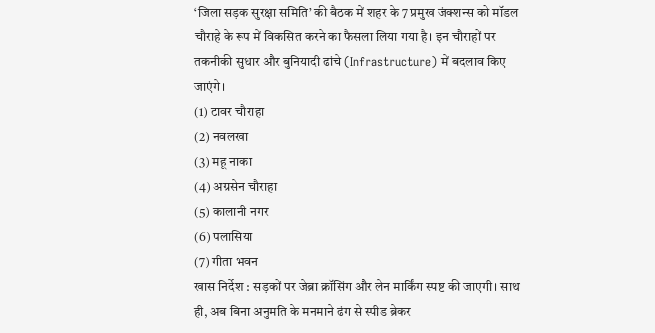‘जिला सड़क सुरक्षा समिति’ की बैठक में शहर के 7 प्रमुख जंक्शन्स को मॉडल चौराहे के रूप में विकसित करने का फैसला लिया गया है। इन चौराहों पर तकनीकी सुधार और बुनियादी ढांचे (Infrastructure) में बदलाव किए जाएंगे।
(1) टावर चौराहा
(2) नवलखा
(3) महू नाका
(4) अग्रसेन चौराहा
(5) कालानी नगर
(6) पलासिया
(7) गीता भवन
खास निर्देश : सड़कों पर जेब्रा क्रॉसिंग और लेन मार्किंग स्पष्ट की जाएगी। साथ ही, अब बिना अनुमति के मनमाने ढंग से स्पीड ब्रेकर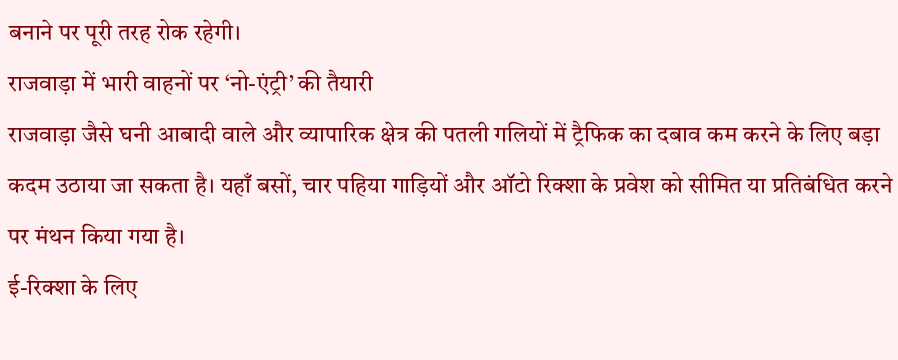बनाने पर पूरी तरह रोक रहेगी।
राजवाड़ा में भारी वाहनों पर ‘नो-एंट्री’ की तैयारी
राजवाड़ा जैसे घनी आबादी वाले और व्यापारिक क्षेत्र की पतली गलियों में ट्रैफिक का दबाव कम करने के लिए बड़ा कदम उठाया जा सकता है। यहाँ बसों, चार पहिया गाड़ियों और ऑटो रिक्शा के प्रवेश को सीमित या प्रतिबंधित करने पर मंथन किया गया है।
ई-रिक्शा के लिए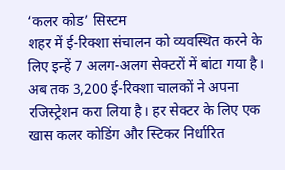‘कलर कोड’ सिस्टम
शहर में ई-रिक्शा संचालन को व्यवस्थित करने के लिए इन्हें 7 अलग-अलग सेक्टरों में बांटा गया है। अब तक 3,200 ई-रिक्शा चालकों ने अपना रजिस्ट्रेशन करा लिया है। हर सेक्टर के लिए एक खास कलर कोडिंग और स्टिकर निर्धारित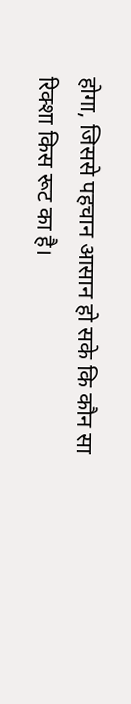होगा, जिससे पहचान आसान हो सके कि कौन सा रिक्शा किस रूट का है।